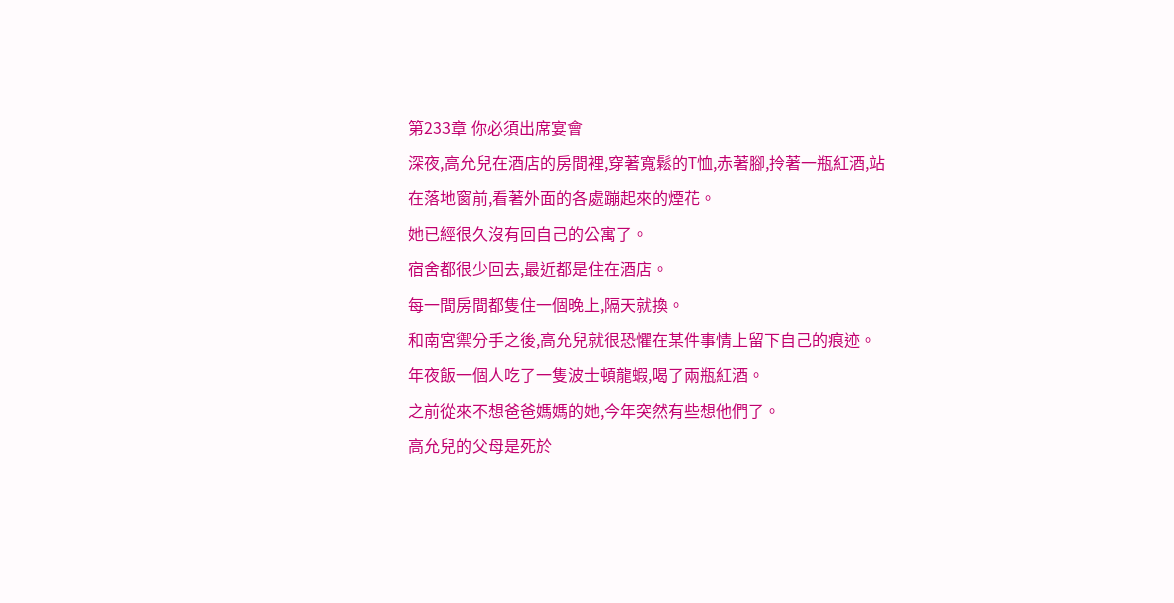第233章 你必須出席宴會
深夜,高允兒在酒店的房間裡,穿著寬鬆的T恤,赤著腳,拎著一瓶紅酒,站在落地窗前,看著外面的各處蹦起來的煙花。
她已經很久沒有回自己的公寓了。
宿舍都很少回去,最近都是住在酒店。
每一間房間都隻住一個晚上,隔天就換。
和南宮禦分手之後,高允兒就很恐懼在某件事情上留下自己的痕迹。
年夜飯一個人吃了一隻波士頓龍蝦,喝了兩瓶紅酒。
之前從來不想爸爸媽媽的她,今年突然有些想他們了。
高允兒的父母是死於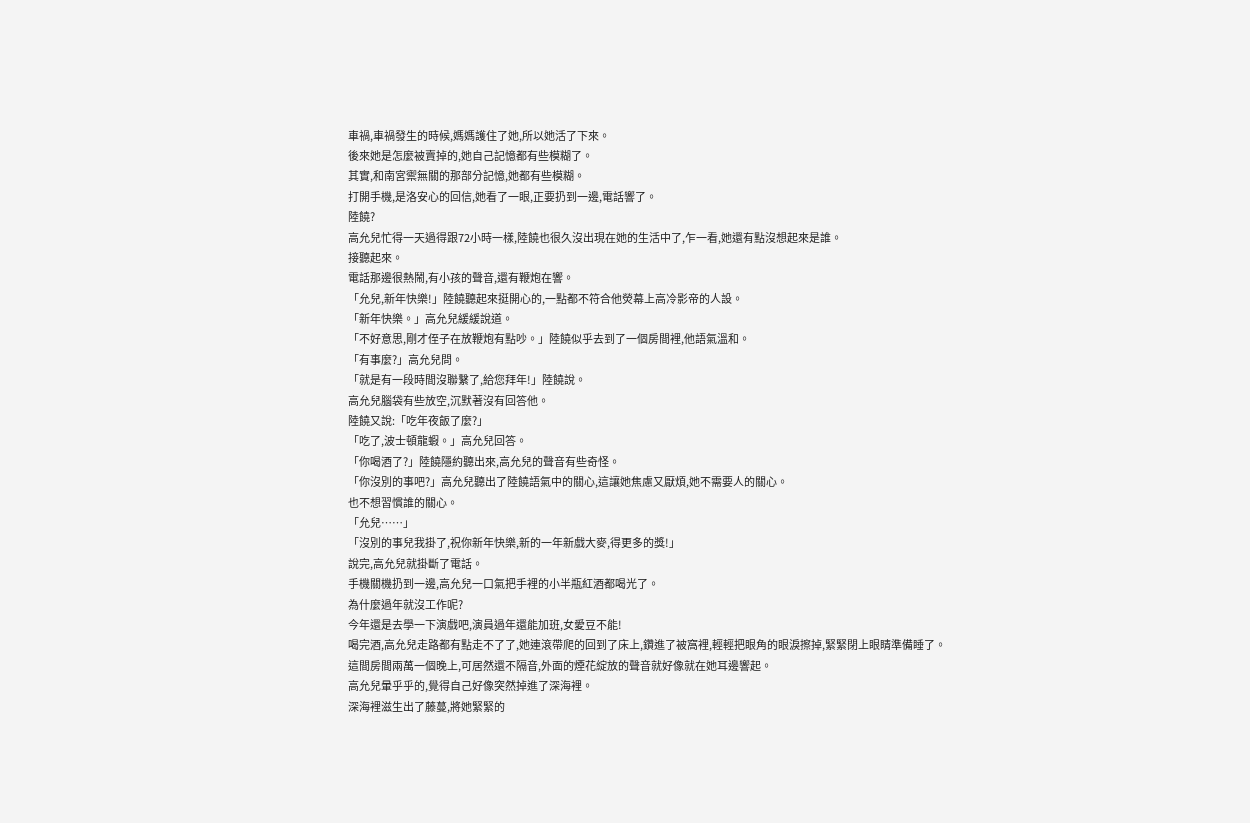車禍,車禍發生的時候,媽媽護住了她,所以她活了下來。
後來她是怎麼被賣掉的,她自己記憶都有些模糊了。
其實,和南宮禦無關的那部分記憶,她都有些模糊。
打開手機,是洛安心的回信,她看了一眼,正要扔到一邊,電話響了。
陸饒?
高允兒忙得一天過得跟72小時一樣,陸饒也很久沒出現在她的生活中了,乍一看,她還有點沒想起來是誰。
接聽起來。
電話那邊很熱鬧,有小孩的聲音,還有鞭炮在響。
「允兒,新年快樂!」陸饒聽起來挺開心的,一點都不符合他熒幕上高冷影帝的人設。
「新年快樂。」高允兒緩緩說道。
「不好意思,剛才侄子在放鞭炮有點吵。」陸饒似乎去到了一個房間裡,他語氣溫和。
「有事麼?」高允兒問。
「就是有一段時間沒聯繫了,給您拜年!」陸饒說。
高允兒腦袋有些放空,沉默著沒有回答他。
陸饒又說:「吃年夜飯了麼?」
「吃了,波士頓龍蝦。」高允兒回答。
「你喝酒了?」陸饒隱約聽出來,高允兒的聲音有些奇怪。
「你沒別的事吧?」高允兒聽出了陸饒語氣中的關心,這讓她焦慮又厭煩,她不需要人的關心。
也不想習慣誰的關心。
「允兒……」
「沒別的事兒我掛了,祝你新年快樂,新的一年新戲大麥,得更多的獎!」
說完,高允兒就掛斷了電話。
手機關機扔到一邊,高允兒一口氣把手裡的小半瓶紅酒都喝光了。
為什麼過年就沒工作呢?
今年還是去學一下演戲吧,演員過年還能加班,女愛豆不能!
喝完酒,高允兒走路都有點走不了了,她連滾帶爬的回到了床上,鑽進了被窩裡,輕輕把眼角的眼淚擦掉,緊緊閉上眼睛準備睡了。
這間房間兩萬一個晚上,可居然還不隔音,外面的煙花綻放的聲音就好像就在她耳邊響起。
高允兒暈乎乎的,覺得自己好像突然掉進了深海裡。
深海裡滋生出了藤蔓,將她緊緊的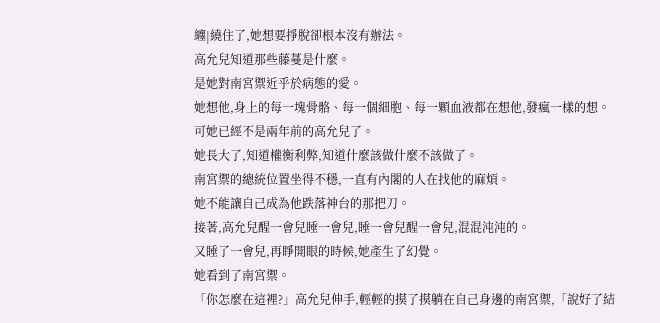纏|繞住了,她想要掙脫卻根本沒有辦法。
高允兒知道那些藤蔓是什麼。
是她對南宮禦近乎於病態的愛。
她想他,身上的每一塊骨骼、每一個細胞、每一顆血液都在想他,發瘋一樣的想。
可她已經不是兩年前的高允兒了。
她長大了,知道權衡利弊,知道什麼該做什麼不該做了。
南宮禦的總統位置坐得不穩,一直有內閣的人在找他的麻煩。
她不能讓自己成為他跌落神台的那把刀。
接著,高允兒醒一會兒睡一會兒,睡一會兒醒一會兒,混混沌沌的。
又睡了一會兒,再睜開眼的時候,她產生了幻覺。
她看到了南宮禦。
「你怎麼在這裡?」高允兒伸手,輕輕的摸了摸躺在自己身邊的南宮禦,「說好了結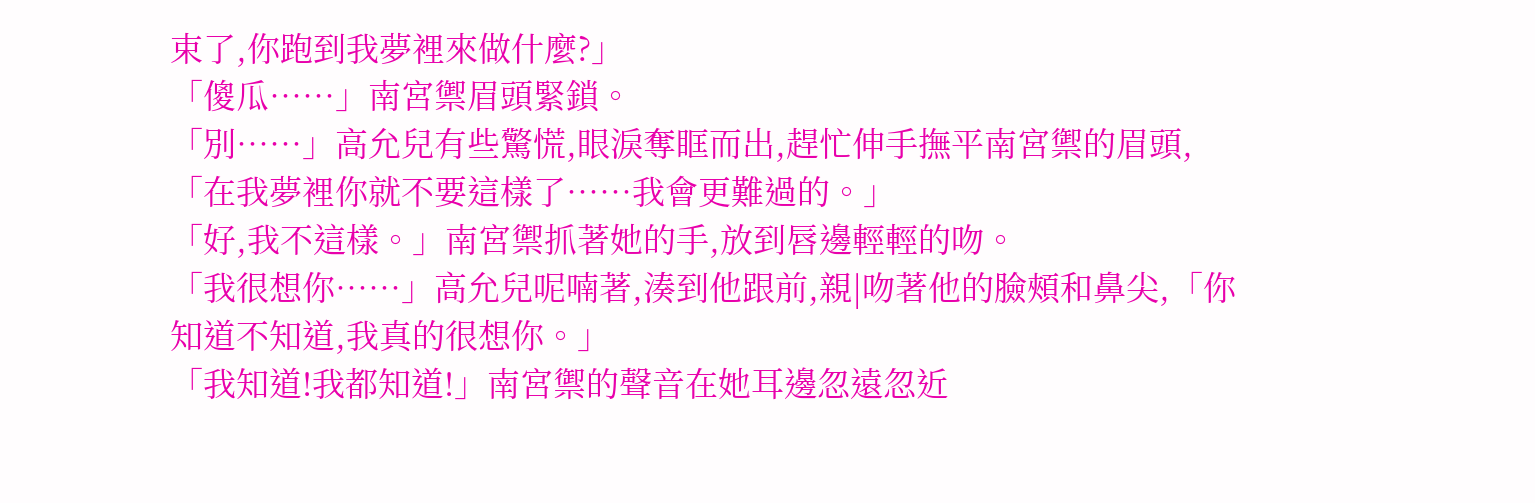束了,你跑到我夢裡來做什麼?」
「傻瓜……」南宮禦眉頭緊鎖。
「別……」高允兒有些驚慌,眼淚奪眶而出,趕忙伸手撫平南宮禦的眉頭,「在我夢裡你就不要這樣了……我會更難過的。」
「好,我不這樣。」南宮禦抓著她的手,放到唇邊輕輕的吻。
「我很想你……」高允兒呢喃著,湊到他跟前,親|吻著他的臉頰和鼻尖,「你知道不知道,我真的很想你。」
「我知道!我都知道!」南宮禦的聲音在她耳邊忽遠忽近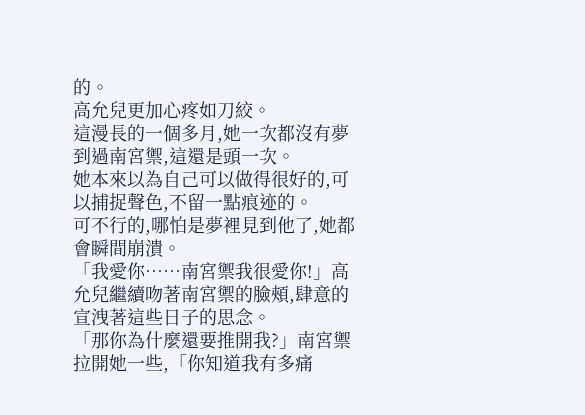的。
高允兒更加心疼如刀絞。
這漫長的一個多月,她一次都沒有夢到過南宮禦,這還是頭一次。
她本來以為自己可以做得很好的,可以捕捉聲色,不留一點痕迹的。
可不行的,哪怕是夢裡見到他了,她都會瞬間崩潰。
「我愛你……南宮禦我很愛你!」高允兒繼續吻著南宮禦的臉頰,肆意的宣洩著這些日子的思念。
「那你為什麼還要推開我?」南宮禦拉開她一些,「你知道我有多痛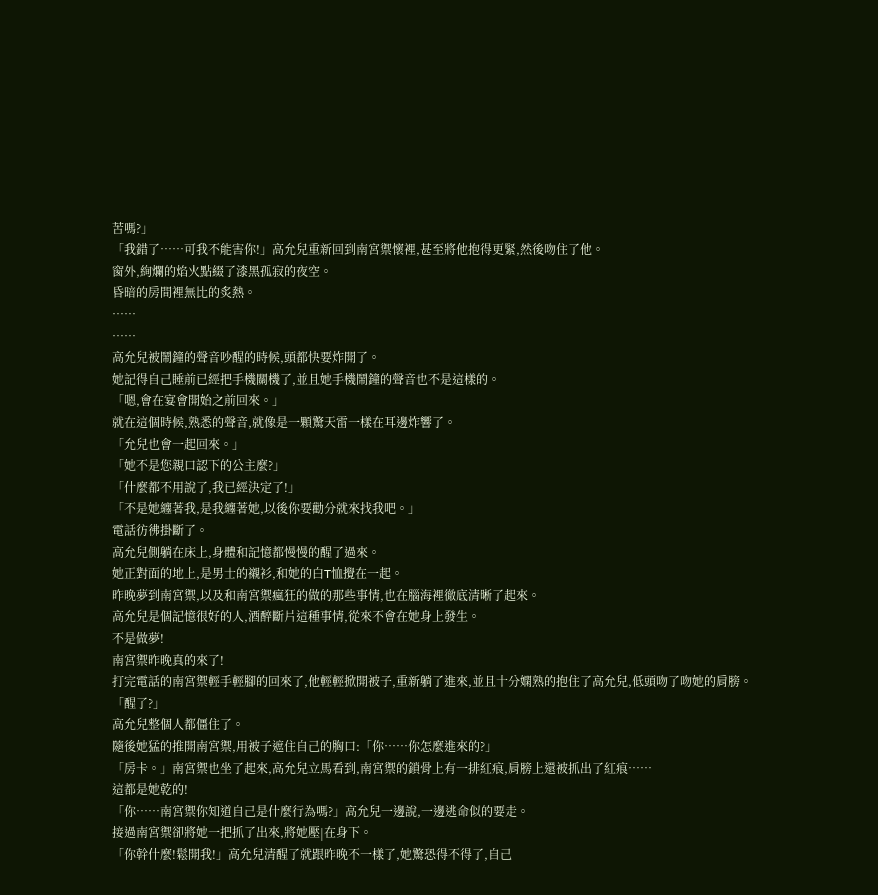苦嗎?」
「我錯了……可我不能害你!」高允兒重新回到南宮禦懷裡,甚至將他抱得更緊,然後吻住了他。
窗外,絢爛的焰火點綴了漆黑孤寂的夜空。
昏暗的房間裡無比的炙熱。
……
……
高允兒被鬧鐘的聲音吵醒的時候,頭都快要炸開了。
她記得自己睡前已經把手機關機了,並且她手機鬧鐘的聲音也不是這樣的。
「嗯,會在宴會開始之前回來。」
就在這個時候,熟悉的聲音,就像是一顆驚天雷一樣在耳邊炸響了。
「允兒也會一起回來。」
「她不是您親口認下的公主麼?」
「什麼都不用說了,我已經決定了!」
「不是她纏著我,是我纏著她,以後你要勸分就來找我吧。」
電話彷彿掛斷了。
高允兒側躺在床上,身體和記憶都慢慢的醒了過來。
她正對面的地上,是男士的襯衫,和她的白T恤攪在一起。
昨晚夢到南宮禦,以及和南宮禦瘋狂的做的那些事情,也在腦海裡徹底清晰了起來。
高允兒是個記憶很好的人,酒醉斷片這種事情,從來不會在她身上發生。
不是做夢!
南宮禦昨晚真的來了!
打完電話的南宮禦輕手輕腳的回來了,他輕輕掀開被子,重新躺了進來,並且十分嫻熟的抱住了高允兒,低頭吻了吻她的肩膀。
「醒了?」
高允兒整個人都僵住了。
隨後她猛的推開南宮禦,用被子遮住自己的胸口:「你……你怎麼進來的?」
「房卡。」南宮禦也坐了起來,高允兒立馬看到,南宮禦的鎖骨上有一排紅痕,肩膀上還被抓出了紅痕……
這都是她乾的!
「你……南宮禦你知道自己是什麼行為嗎?」高允兒一邊說,一邊逃命似的要走。
接過南宮禦卻將她一把抓了出來,將她壓|在身下。
「你幹什麼!鬆開我!」高允兒清醒了就跟昨晚不一樣了,她驚恐得不得了,自己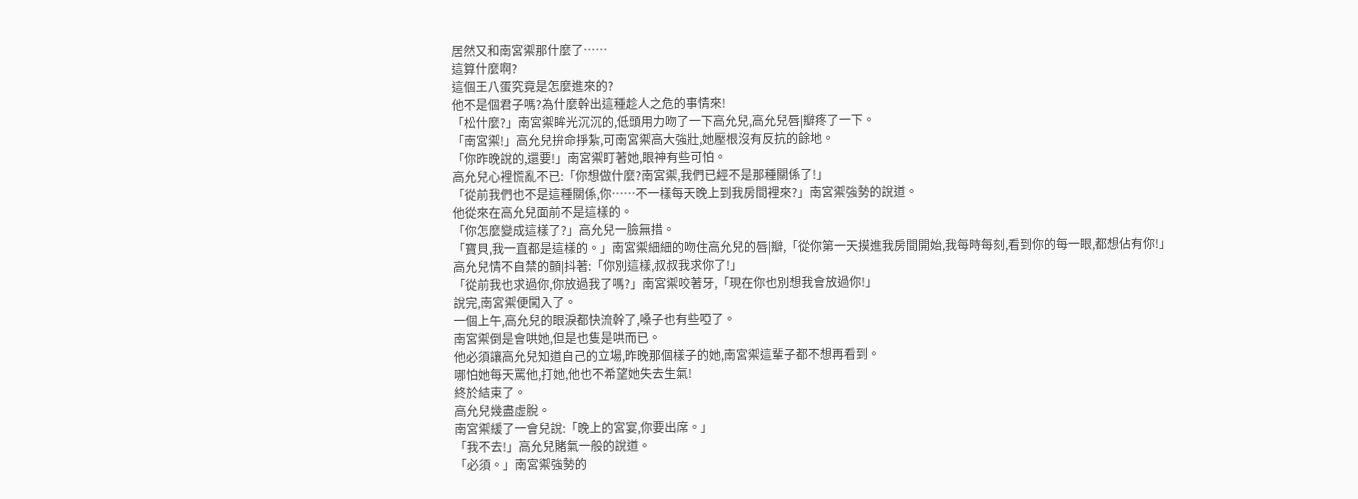居然又和南宮禦那什麼了……
這算什麼啊?
這個王八蛋究竟是怎麼進來的?
他不是個君子嗎?為什麼幹出這種趁人之危的事情來!
「松什麼?」南宮禦眸光沉沉的,低頭用力吻了一下高允兒,高允兒唇|瓣疼了一下。
「南宮禦!」高允兒拚命掙紮,可南宮禦高大強壯,她壓根沒有反抗的餘地。
「你昨晚說的,還要!」南宮禦盯著她,眼神有些可怕。
高允兒心裡慌亂不已:「你想做什麼?南宮禦,我們已經不是那種關係了!」
「從前我們也不是這種關係,你……不一樣每天晚上到我房間裡來?」南宮禦強勢的說道。
他從來在高允兒面前不是這樣的。
「你怎麼變成這樣了?」高允兒一臉無措。
「寶貝,我一直都是這樣的。」南宮禦細細的吻住高允兒的唇|瓣,「從你第一天摸進我房間開始,我每時每刻,看到你的每一眼,都想佔有你!」
高允兒情不自禁的顫|抖著:「你別這樣,叔叔我求你了!」
「從前我也求過你,你放過我了嗎?」南宮禦咬著牙,「現在你也別想我會放過你!」
說完,南宮禦便闖入了。
一個上午,高允兒的眼淚都快流幹了,嗓子也有些啞了。
南宮禦倒是會哄她,但是也隻是哄而已。
他必須讓高允兒知道自己的立場,昨晚那個樣子的她,南宮禦這輩子都不想再看到。
哪怕她每天罵他,打她,他也不希望她失去生氣!
終於結束了。
高允兒幾盡虛脫。
南宮禦緩了一會兒說:「晚上的宮宴,你要出席。」
「我不去!」高允兒賭氣一般的說道。
「必須。」南宮禦強勢的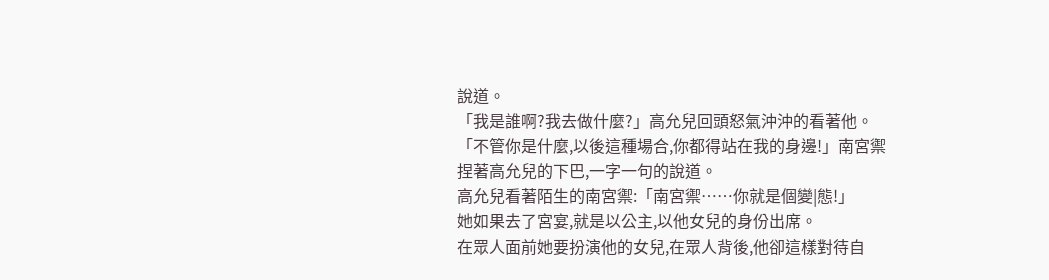說道。
「我是誰啊?我去做什麼?」高允兒回頭怒氣沖沖的看著他。
「不管你是什麼,以後這種場合,你都得站在我的身邊!」南宮禦捏著高允兒的下巴,一字一句的說道。
高允兒看著陌生的南宮禦:「南宮禦……你就是個變|態!」
她如果去了宮宴,就是以公主,以他女兒的身份出席。
在眾人面前她要扮演他的女兒,在眾人背後,他卻這樣對待自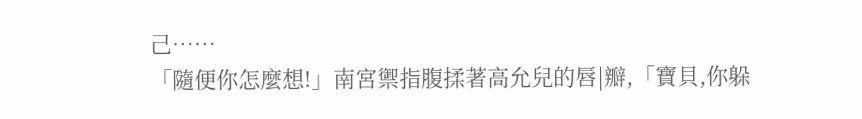己……
「隨便你怎麼想!」南宮禦指腹揉著高允兒的唇|瓣,「寶貝,你躲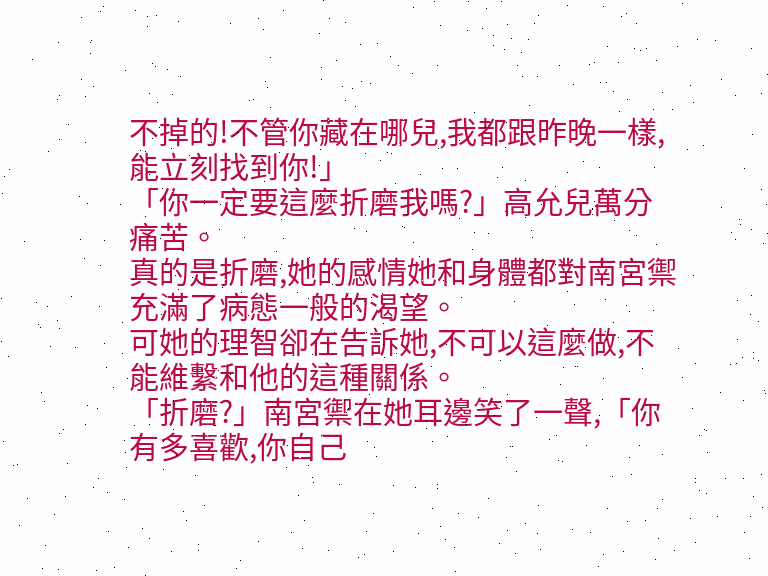不掉的!不管你藏在哪兒,我都跟昨晚一樣,能立刻找到你!」
「你一定要這麼折磨我嗎?」高允兒萬分痛苦。
真的是折磨,她的感情她和身體都對南宮禦充滿了病態一般的渴望。
可她的理智卻在告訴她,不可以這麼做,不能維繫和他的這種關係。
「折磨?」南宮禦在她耳邊笑了一聲,「你有多喜歡,你自己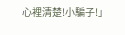心裡清楚!小騙子!」